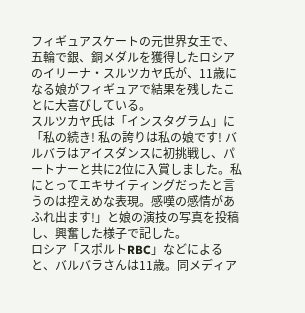フィギュアスケートの元世界女王で、五輪で銀、銅メダルを獲得したロシアのイリーナ・スルツカヤ氏が、11歳になる娘がフィギュアで結果を残したことに大喜びしている。
スルツカヤ氏は「インスタグラム」に「私の続き! 私の誇りは私の娘です! バルバラはアイスダンスに初挑戦し、パートナーと共に2位に入賞しました。私にとってエキサイティングだったと言うのは控えめな表現。感嘆の感情があふれ出ます!」と娘の演技の写真を投稿し、興奮した様子で記した。
ロシア「スポルトRBC」などによると、バルバラさんは11歳。同メディア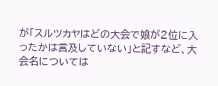が「スルツカヤはどの大会で娘が2位に入ったかは言及していない」と記すなど、大会名については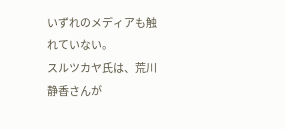いずれのメディアも触れていない。
スルツカヤ氏は、荒川静香さんが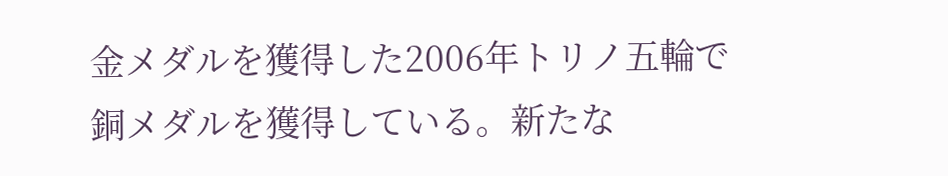金メダルを獲得した2006年トリノ五輪で銅メダルを獲得している。新たな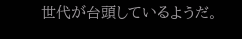世代が台頭しているようだ。